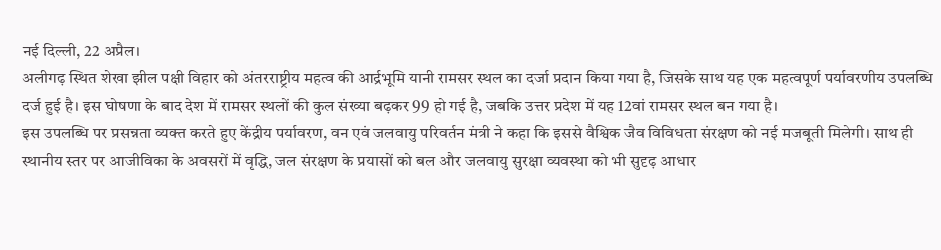नई दिल्ली, 22 अप्रैल।
अलीगढ़ स्थित शेखा झील पक्षी विहार को अंतरराष्ट्रीय महत्व की आर्द्रभूमि यानी रामसर स्थल का दर्जा प्रदान किया गया है, जिसके साथ यह एक महत्वपूर्ण पर्यावरणीय उपलब्धि दर्ज हुई है। इस घोषणा के बाद देश में रामसर स्थलों की कुल संख्या बढ़कर 99 हो गई है, जबकि उत्तर प्रदेश में यह 12वां रामसर स्थल बन गया है।
इस उपलब्धि पर प्रसन्नता व्यक्त करते हुए केंद्रीय पर्यावरण, वन एवं जलवायु परिवर्तन मंत्री ने कहा कि इससे वैश्विक जैव विविधता संरक्षण को नई मजबूती मिलेगी। साथ ही स्थानीय स्तर पर आजीविका के अवसरों में वृद्धि, जल संरक्षण के प्रयासों को बल और जलवायु सुरक्षा व्यवस्था को भी सुदृढ़ आधार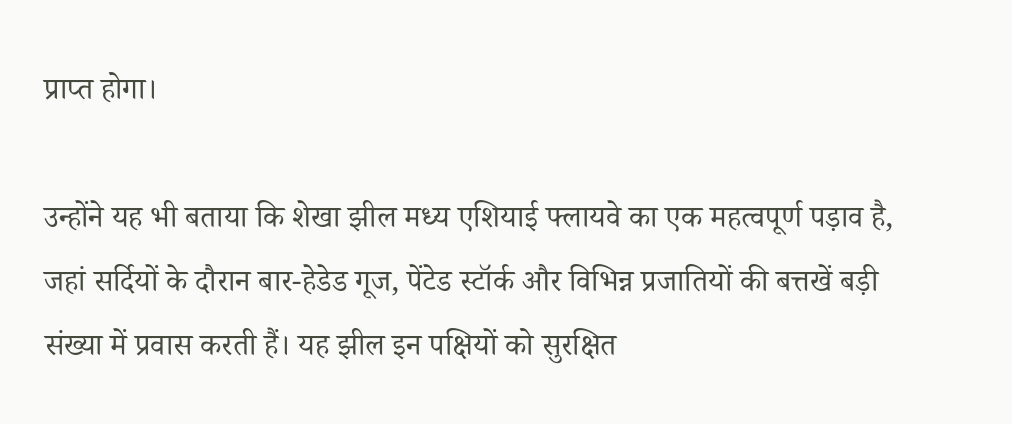प्राप्त होगा।

उन्होंने यह भी बताया कि शेखा झील मध्य एशियाई फ्लायवे का एक महत्वपूर्ण पड़ाव है, जहां सर्दियों के दौरान बार-हेडेड गूज, पेंटेड स्टॉर्क और विभिन्न प्रजातियों की बत्तखें बड़ी संख्या में प्रवास करती हैं। यह झील इन पक्षियों को सुरक्षित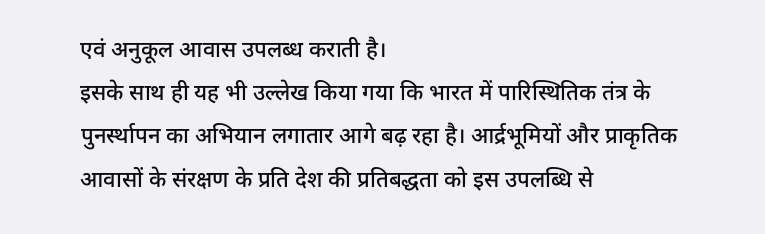एवं अनुकूल आवास उपलब्ध कराती है।
इसके साथ ही यह भी उल्लेख किया गया कि भारत में पारिस्थितिक तंत्र के पुनर्स्थापन का अभियान लगातार आगे बढ़ रहा है। आर्द्रभूमियों और प्राकृतिक आवासों के संरक्षण के प्रति देश की प्रतिबद्धता को इस उपलब्धि से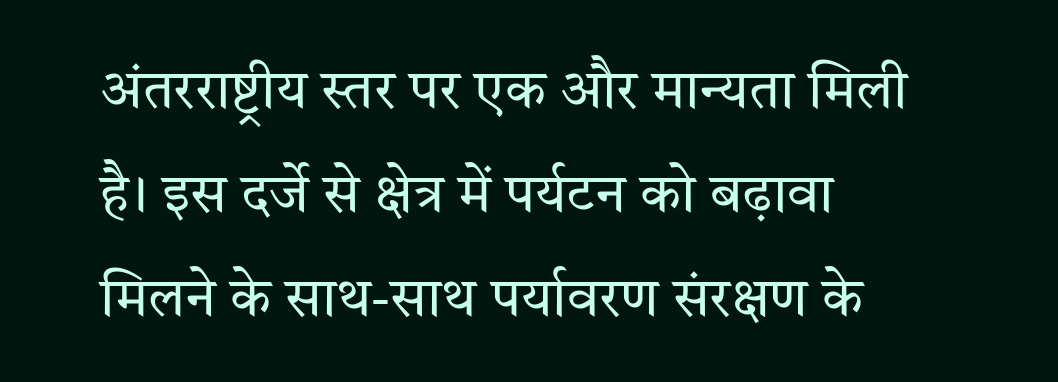अंतरराष्ट्रीय स्तर पर एक और मान्यता मिली है। इस दर्जे से क्षेत्र में पर्यटन को बढ़ावा मिलने के साथ-साथ पर्यावरण संरक्षण के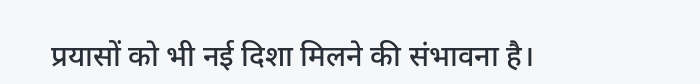प्रयासों को भी नई दिशा मिलने की संभावना है।